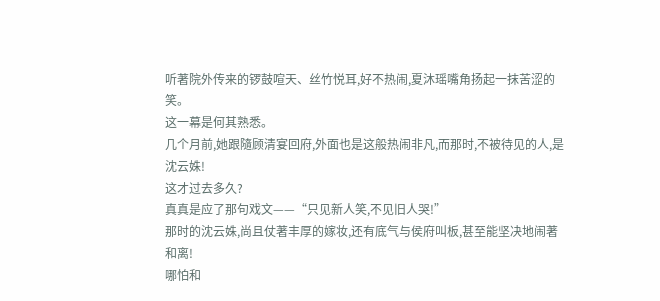听著院外传来的锣鼓喧天、丝竹悦耳,好不热闹,夏沐瑶嘴角扬起一抹苦涩的笑。
这一幕是何其熟悉。
几个月前,她跟隨顾清宴回府,外面也是这般热闹非凡,而那时,不被待见的人,是沈云姝!
这才过去多久?
真真是应了那句戏文——“只见新人笑,不见旧人哭!”
那时的沈云姝,尚且仗著丰厚的嫁妆,还有底气与侯府叫板,甚至能坚决地闹著和离!
哪怕和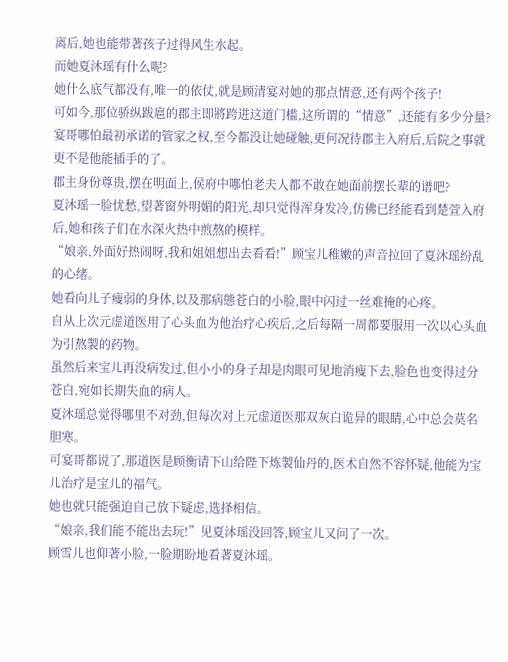离后,她也能带著孩子过得风生水起。
而她夏沐瑶有什么呢?
她什么底气都没有,唯一的依仗,就是顾清宴对她的那点情意,还有两个孩子!
可如今,那位骄纵跋扈的郡主即將跨进这道门槛,这所谓的“情意”,还能有多少分量?
宴哥哪怕最初承诺的管家之权,至今都没让她碰触,更何况待郡主入府后,后院之事就更不是他能插手的了。
郡主身份尊贵,摆在明面上,侯府中哪怕老夫人都不敢在她面前摆长辈的谱吧?
夏沐瑶一脸忧愁,望著窗外明媚的阳光,却只觉得浑身发冷,仿佛已经能看到楚萱入府后,她和孩子们在水深火热中煎熬的模样。
“娘亲,外面好热闹呀,我和姐姐想出去看看!”顾宝儿稚嫩的声音拉回了夏沐瑶纷乱的心绪。
她看向儿子瘦弱的身体,以及那病態苍白的小脸,眼中闪过一丝难掩的心疼。
自从上次元虚道医用了心头血为他治疗心疾后,之后每隔一周都要服用一次以心头血为引熬製的药物。
虽然后来宝儿再没病发过,但小小的身子却是肉眼可见地消瘦下去,脸色也变得过分苍白,宛如长期失血的病人。
夏沐瑶总觉得哪里不对劲,但每次对上元虚道医那双灰白诡异的眼睛,心中总会莫名胆寒。
可宴哥都说了,那道医是顾衡请下山给陛下炼製仙丹的,医术自然不容怀疑,他能为宝儿治疗是宝儿的福气。
她也就只能强迫自己放下疑虑,选择相信。
“娘亲,我们能不能出去玩!”见夏沐瑶没回答,顾宝儿又问了一次。
顾雪儿也仰著小脸,一脸期盼地看著夏沐瑶。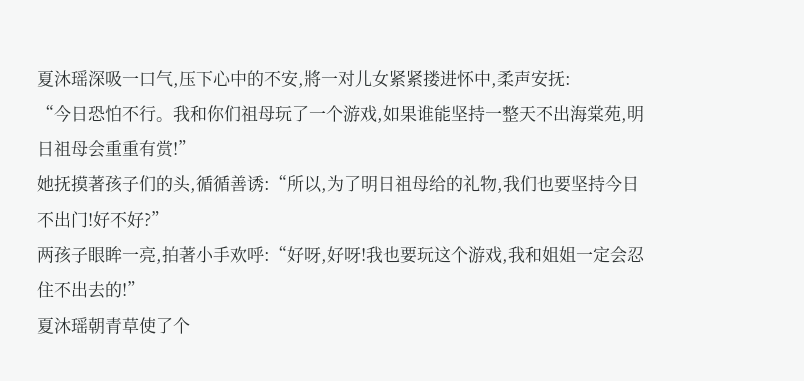夏沐瑶深吸一口气,压下心中的不安,將一对儿女紧紧搂进怀中,柔声安抚:
“今日恐怕不行。我和你们祖母玩了一个游戏,如果谁能坚持一整天不出海棠苑,明日祖母会重重有赏!”
她抚摸著孩子们的头,循循善诱:“所以,为了明日祖母给的礼物,我们也要坚持今日不出门!好不好?”
两孩子眼眸一亮,拍著小手欢呼:“好呀,好呀!我也要玩这个游戏,我和姐姐一定会忍住不出去的!”
夏沐瑶朝青草使了个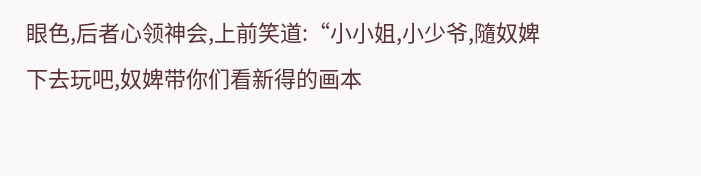眼色,后者心领神会,上前笑道:“小小姐,小少爷,隨奴婢下去玩吧,奴婢带你们看新得的画本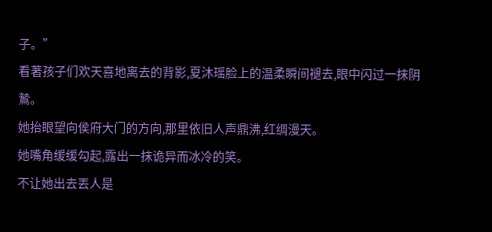子。”
看著孩子们欢天喜地离去的背影,夏沐瑶脸上的温柔瞬间褪去,眼中闪过一抹阴鷙。
她抬眼望向侯府大门的方向,那里依旧人声鼎沸,红绸漫天。
她嘴角缓缓勾起,露出一抹诡异而冰冷的笑。
不让她出去丟人是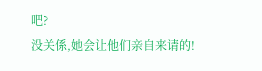吧?
没关係,她会让他们亲自来请的!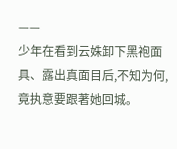——
少年在看到云姝卸下黑袍面具、露出真面目后,不知为何,竟执意要跟著她回城。